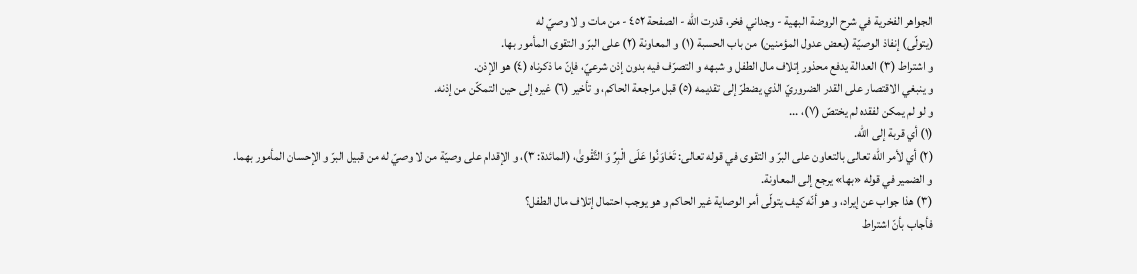الجواهر الفخرية في شرح الروضة البهية - وجداني فخر، قدرت الله - الصفحة ٤٥٢ - من مات و لا وصيّ له
(يتولّى) إنفاذ الوصيّة (بعض عدول المؤمنين) من باب الحسبة (١) و المعاونة (٢) على البرّ و التقوى المأمور بها.
و اشتراط (٣) العدالة يدفع محذور إتلاف مال الطفل و شبهه و التصرّف فيه بدون إذن شرعيّ، فإنّ ما ذكرناه (٤) هو الإذن.
و ينبغي الاقتصار على القدر الضروريّ الذي يضطرّ إلى تقديمه (٥) قبل مراجعة الحاكم، و تأخير (٦) غيره إلى حين التمكّن من إذنه.
و لو لم يمكن لفقده لم يختصّ (٧)، ...
(١) أي قربة إلى اللّه.
(٢) أي لأمر اللّه تعالى بالتعاون على البرّ و التقوى في قوله تعالى: تَعٰاوَنُوا عَلَى الْبِرِّ وَ التَّقْوىٰ، (المائدة: ٣)، و الإقدام على وصيّة من لا وصيّ له من قبيل البرّ و الإحسان المأمور بهما.
و الضمير في قوله «بها» يرجع إلى المعاونة.
(٣) هذا جواب عن إيراد، و هو أنّه كيف يتولّى أمر الوصاية غير الحاكم و هو يوجب احتمال إتلاف مال الطفل؟
فأجاب بأنّ اشتراط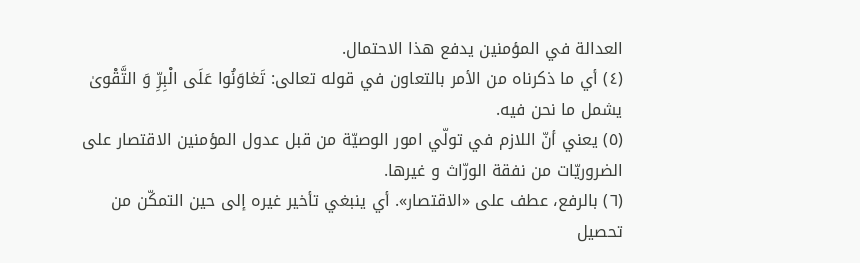العدالة في المؤمنين يدفع هذا الاحتمال.
(٤) أي ما ذكرناه من الأمر بالتعاون في قوله تعالى: تَعٰاوَنُوا عَلَى الْبِرِّ وَ التَّقْوىٰ يشمل ما نحن فيه.
(٥) يعني أنّ اللازم في تولّي امور الوصيّة من قبل عدول المؤمنين الاقتصار على الضروريّات من نفقة الورّاث و غيرها.
(٦) بالرفع، عطف على «الاقتصار». أي ينبغي تأخير غيره إلى حين التمكّن من تحصيل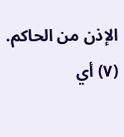الإذن من الحاكم.
(٧) أي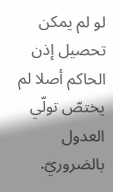لو لم يمكن تحصيل إذن الحاكم أصلا لم يختصّ تولّي العدول بالضروريّ.